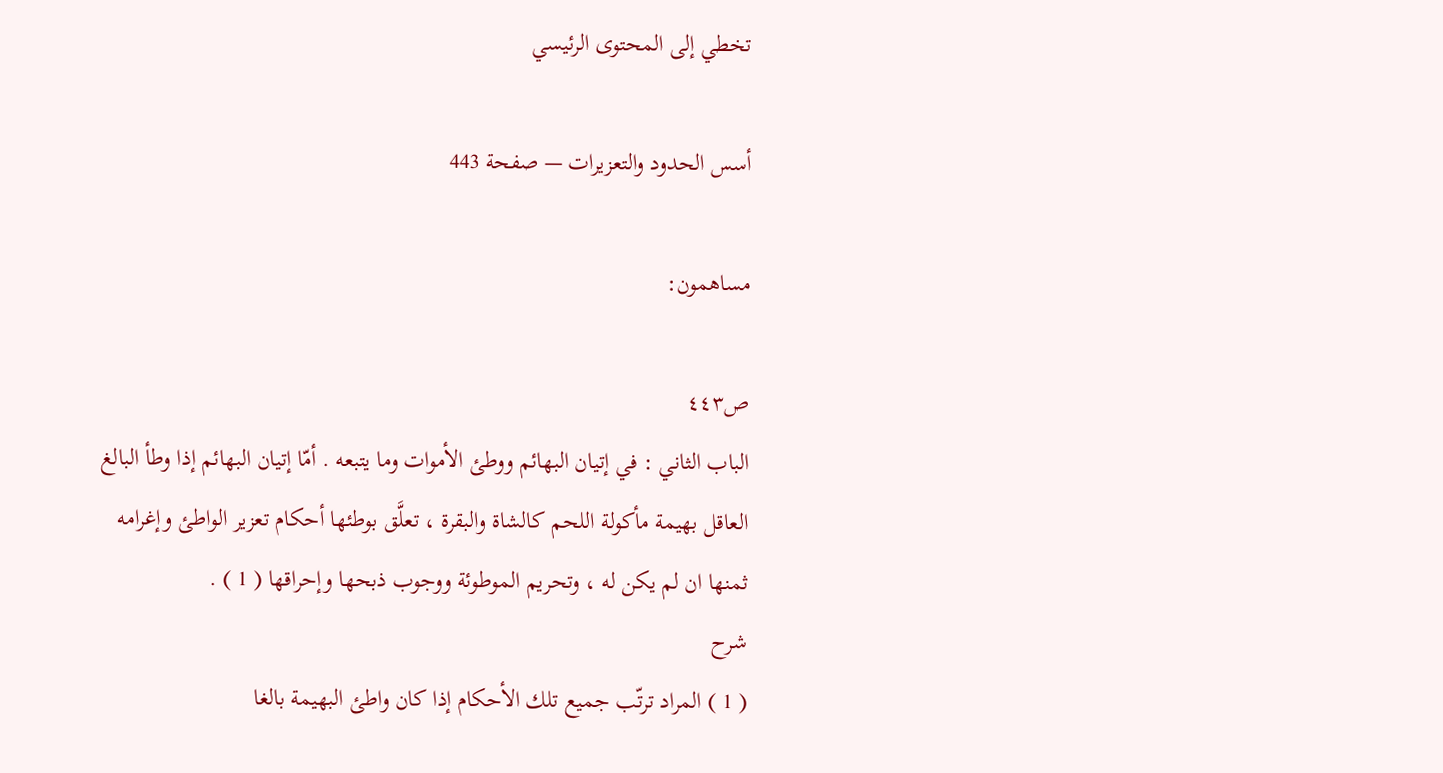تخطي إلى المحتوى الرئيسي

أسس الحدود والتعزيرات — صفحة 443

مساهمون:

ص٤٤٣
الباب الثاني : في إتيان البهائم ووطئ الأموات وما يتبعه . أمّا إتيان البهائم إذا وطأ البالغ العاقل بهيمة مأكولة اللحم كالشاة والبقرة ، تعلَّق بوطئها أحكام تعزير الواطئ وإغرامه ثمنها ان لم يكن له ، وتحريم الموطوئة ووجوب ذبحها وإحراقها ( 1 ) .
شرح
( 1 ) المراد ترتّب جميع تلك الأحكام إذا كان واطئ البهيمة بالغا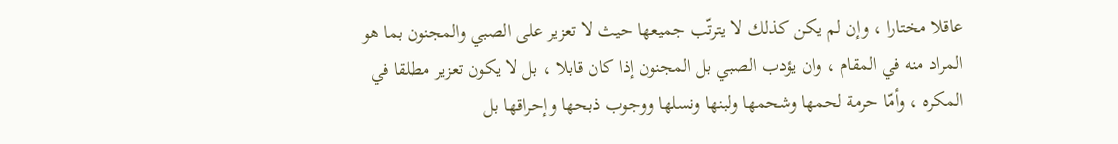عاقلا مختارا ، وإن لم يكن كذلك لا يترتّب جميعها حيث لا تعزير على الصبي والمجنون بما هو المراد منه في المقام ، وان يؤدب الصبي بل المجنون إذا كان قابلا ، بل لا يكون تعزير مطلقا في المكره ، وأمّا حرمة لحمها وشحمها ولبنها ونسلها ووجوب ذبحها وإحراقها بل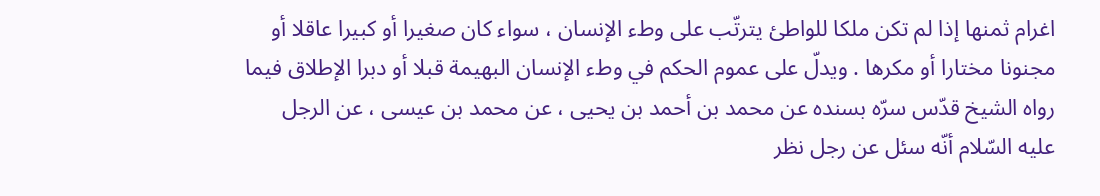اغرام ثمنها إذا لم تكن ملكا للواطئ يترتّب على وطء الإنسان ، سواء كان صغيرا أو كبيرا عاقلا أو مجنونا مختارا أو مكرها . ويدلّ على عموم الحكم في وطء الإنسان البهيمة قبلا أو دبرا الإطلاق فيما رواه الشيخ قدّس سرّه بسنده عن محمد بن أحمد بن يحيى ، عن محمد بن عيسى ، عن الرجل عليه السّلام أنّه سئل عن رجل نظر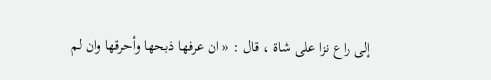إلى راع نزا على شاة ، قال : « ان عرفها ذبحها وأحرقها وان لم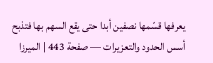يعرفها قسّمها نصفين أبدا حتى يقع السهم بها فتذبح
أسس الحدود والتعزيرات — صفحة 443 | الميرزا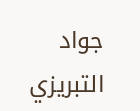جواد التبريزي